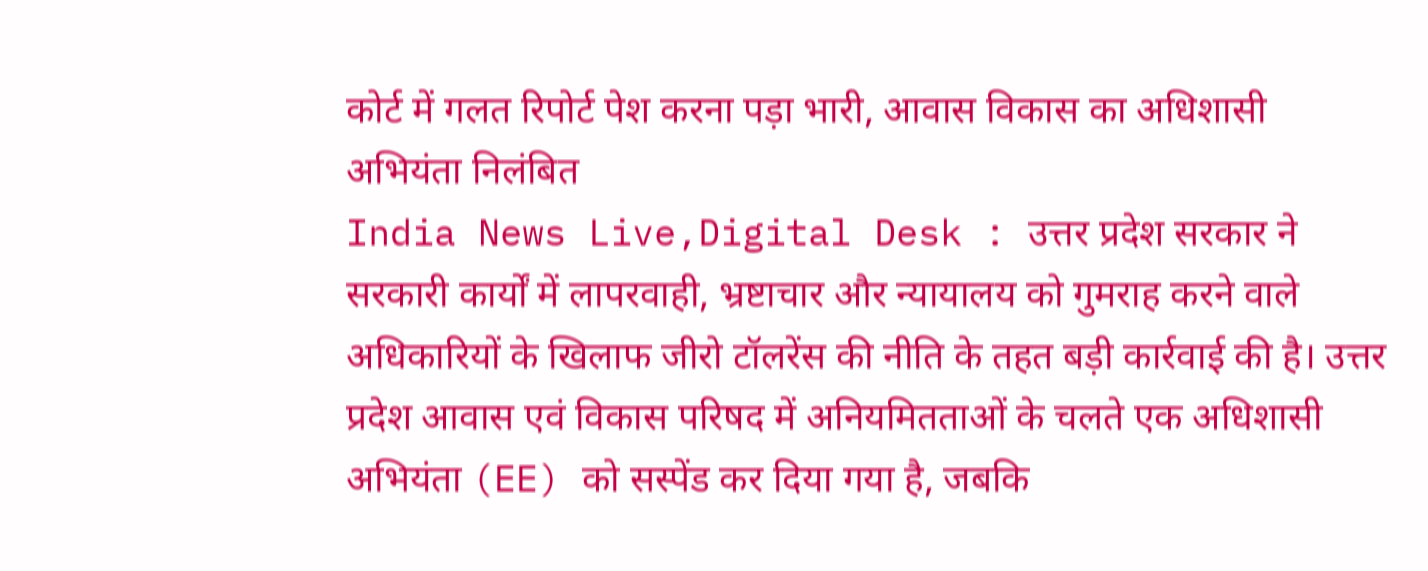कोर्ट में गलत रिपोर्ट पेश करना पड़ा भारी, आवास विकास का अधिशासी अभियंता निलंबित
India News Live,Digital Desk : उत्तर प्रदेश सरकार ने सरकारी कार्यों में लापरवाही, भ्रष्टाचार और न्यायालय को गुमराह करने वाले अधिकारियों के खिलाफ जीरो टॉलरेंस की नीति के तहत बड़ी कार्रवाई की है। उत्तर प्रदेश आवास एवं विकास परिषद में अनियमितताओं के चलते एक अधिशासी अभियंता (EE) को सस्पेंड कर दिया गया है, जबकि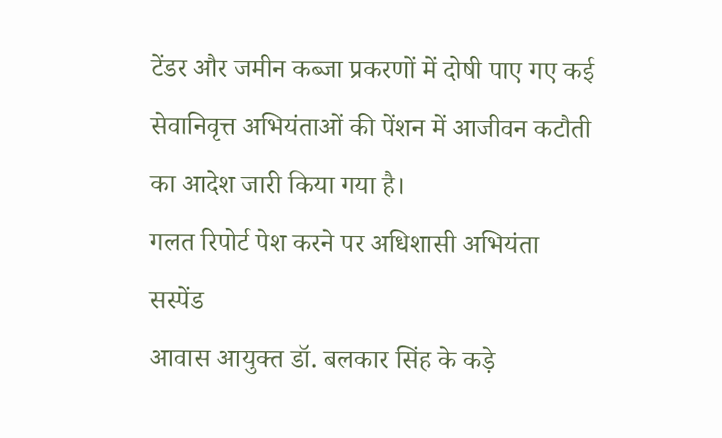टेंडर और जमीन कब्जा प्रकरणों में दोषी पाए गए कई सेवानिवृत्त अभियंताओं की पेंशन में आजीवन कटौती का आदेश जारी किया गया है।
गलत रिपोर्ट पेश करने पर अधिशासी अभियंता सस्पेंड
आवास आयुक्त डॉ. बलकार सिंह के कड़े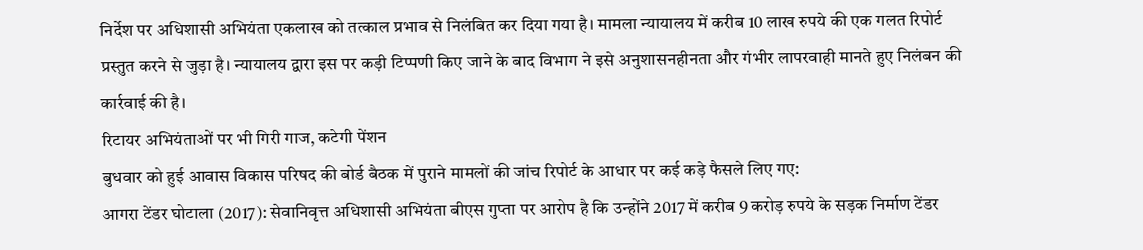निर्देश पर अधिशासी अभियंता एकलाख को तत्काल प्रभाव से निलंबित कर दिया गया है। मामला न्यायालय में करीब 10 लाख रुपये की एक गलत रिपोर्ट प्रस्तुत करने से जुड़ा है। न्यायालय द्वारा इस पर कड़ी टिप्पणी किए जाने के बाद विभाग ने इसे अनुशासनहीनता और गंभीर लापरवाही मानते हुए निलंबन की कार्रवाई की है।
रिटायर अभियंताओं पर भी गिरी गाज, कटेगी पेंशन
बुधवार को हुई आवास विकास परिषद की बोर्ड बैठक में पुराने मामलों की जांच रिपोर्ट के आधार पर कई कड़े फैसले लिए गए:
आगरा टेंडर घोटाला (2017): सेवानिवृत्त अधिशासी अभियंता बीएस गुप्ता पर आरोप है कि उन्होंने 2017 में करीब 9 करोड़ रुपये के सड़क निर्माण टेंडर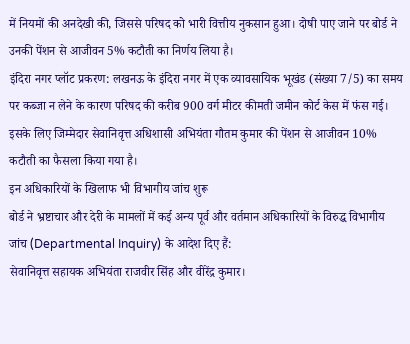में नियमों की अनदेखी की, जिससे परिषद को भारी वित्तीय नुकसान हुआ। दोषी पाए जाने पर बोर्ड ने उनकी पेंशन से आजीवन 5% कटौती का निर्णय लिया है।
इंदिरा नगर प्लॉट प्रकरण: लखनऊ के इंदिरा नगर में एक व्यावसायिक भूखंड (संख्या 7/5) का समय पर कब्जा न लेने के कारण परिषद की करीब 900 वर्ग मीटर कीमती जमीन कोर्ट केस में फंस गई। इसके लिए जिम्मेदार सेवानिवृत्त अधिशासी अभियंता गौतम कुमार की पेंशन से आजीवन 10% कटौती का फैसला किया गया है।
इन अधिकारियों के खिलाफ भी विभागीय जांच शुरू
बोर्ड ने भ्रष्टाचार और देरी के मामलों में कई अन्य पूर्व और वर्तमान अधिकारियों के विरुद्ध विभागीय जांच (Departmental Inquiry) के आदेश दिए हैं:
सेवानिवृत्त सहायक अभियंता राजवीर सिंह और वीरेंद्र कुमार।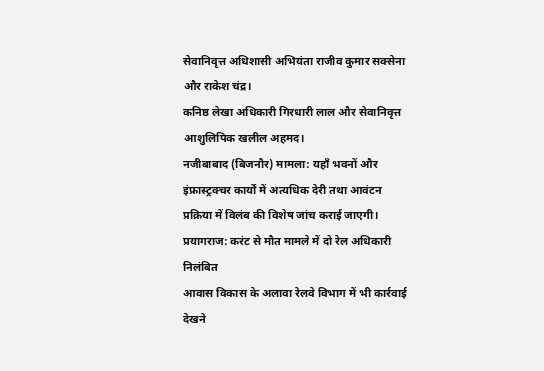सेवानिवृत्त अधिशासी अभियंता राजीव कुमार सक्सेना और राकेश चंद्र।
कनिष्ठ लेखा अधिकारी गिरधारी लाल और सेवानिवृत्त आशुलिपिक खलील अहमद।
नजीबाबाद (बिजनौर) मामला: यहाँ भवनों और इंफ्रास्ट्रक्चर कार्यों में अत्यधिक देरी तथा आवंटन प्रक्रिया में विलंब की विशेष जांच कराई जाएगी।
प्रयागराज: करंट से मौत मामले में दो रेल अधिकारी निलंबित
आवास विकास के अलावा रेलवे विभाग में भी कार्रवाई देखने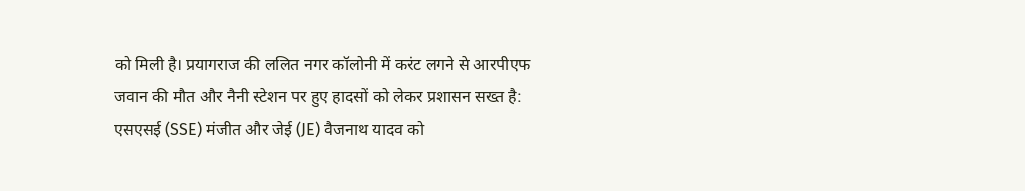को मिली है। प्रयागराज की ललित नगर कॉलोनी में करंट लगने से आरपीएफ जवान की मौत और नैनी स्टेशन पर हुए हादसों को लेकर प्रशासन सख्त है:
एसएसई (SSE) मंजीत और जेई (JE) वैजनाथ यादव को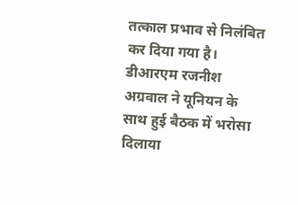तत्काल प्रभाव से निलंबित कर दिया गया है।
डीआरएम रजनीश अग्रवाल ने यूनियन के साथ हुई बैठक में भरोसा दिलाया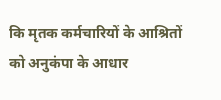कि मृतक कर्मचारियों के आश्रितों को अनुकंपा के आधार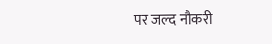पर जल्द नौकरी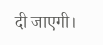दी जाएगी।